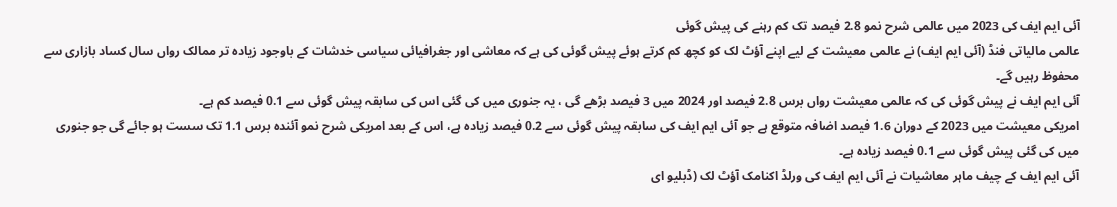آئی ایم ایف کی 2023 میں عالمی شرح نمو 2.8 فیصد تک کم رہنے کی پیش گوئی
عالمی مالیاتی فنڈ (آئی ایم ایف) نے عالمی معیشت کے لیے اپنے آؤٹ لک کو کچھ کم کرتے ہوئے پیش گوئی کی ہے کہ معاشی اور جغرافیائی سیاسی خدشات کے باوجود زیادہ تر ممالک رواں سال کساد بازاری سے محفوظ رہیں گے۔
آئی ایم ایف نے پیش گوئی کی کہ عالمی معیشت رواں برس 2.8 فیصد اور 2024 میں 3 فیصد بڑھے گی ، یہ جنوری میں کی گئی اس کی سابقہ پیش گوئی سے 0.1 فیصد کم ہے۔
امریکی معیشت میں 2023 کے دوران 1.6 فیصد اضافہ متوقع ہے جو آئی ایم ایف کی سابقہ پیش گوئی سے 0.2 فیصد زیادہ ہے، اس کے بعد امریکی شرح نمو آئندہ برس 1.1 تک سست ہو جائے گی جو جنوری میں کی گئی پیش گوئی سے 0.1 فیصد زیادہ ہے۔
آئی ایم ایف کے چیف ماہر معاشیات نے آئی ایم ایف کی ورلڈ اکنامک آؤٹ لک (ڈبلیو ای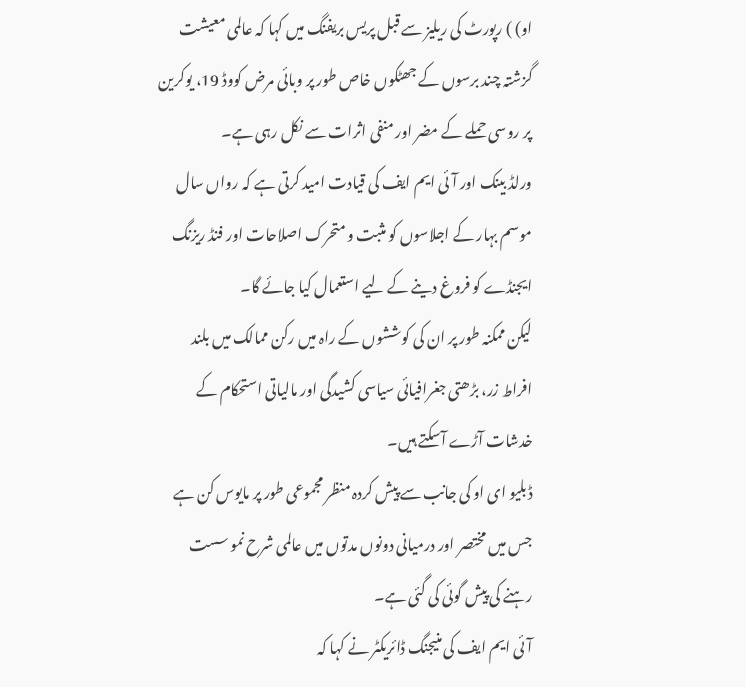او) ) رپورٹ کی ریلیز سے قبل پریس بریفنگ میں کہا کہ عالمی معیشت گزشتہ چند برسوں کے جھٹکوں خاص طور پر وبائی مرض کووڈ 19، یوکرین پر روسی حملے کے مضر اور منفی اثرات سے نکل رہی ہے۔
ورلڈ بینک اور آئی ایم ایف کی قیادت امید کرتی ہے کہ رواں سال موسم بہار کے اجلاسوں کو مثبت و متحرک اصلاحات اور فنڈ ریزنگ ایجنڈے کو فروغ دینے کے لیے استعمال کیا جائے گا۔
لیکن ممکنہ طور پر ان کی کوششوں کے راہ میں رکن ممالک میں بلند افراط زر، بڑھتی جغرافیائی سیاسی کشیدگی اور مالیاتی استحکام کے خدشات آڑے آسکتے ہیں۔
ڈبلیو ای او کی جانب سے پیش کردہ منظر مجموعی طور پر مایوس کن ہے جس میں مختصر اور درمیانی دونوں مدتوں میں عالمی شرح نمو سست رہنے کی پیش گوئی کی گئی ہے۔
آئی ایم ایف کی منیجنگ ڈائریکٹر نے کہا کہ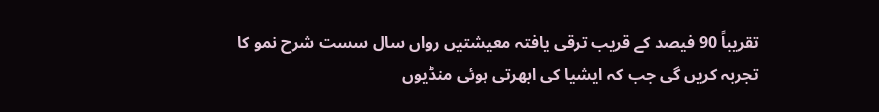تقریباً 90 فیصد کے قریب ترقی یافتہ معیشتیں رواں سال سست شرح نمو کا تجربہ کریں گی جب کہ ایشیا کی ابھرتی ہوئی منڈیوں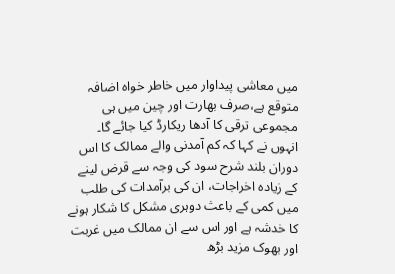میں معاشی پیداوار میں خاطر خواہ اضافہ متوقع ہے،صرف بھارت اور چین میں ہی مجموعی ترقی کا آدھا ریکارڈ کیا جائے گا۔
انہوں نے کہا کہ کم آمدنی والے ممالک کا اس دوران بلند شرح سود کی وجہ سے قرض لینے کے زیادہ اخراجات، ان کی برآمدات کی طلب میں کمی کے باعث دوہری مشکل کا شکار ہونے کا خدشہ ہے اور اس سے ان ممالک میں غربت اور بھوک مزید بڑھ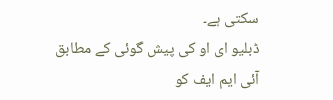سکتی ہے۔
ڈبلیو ای او کی پیش گوئی کے مطابق آئی ایم ایف کو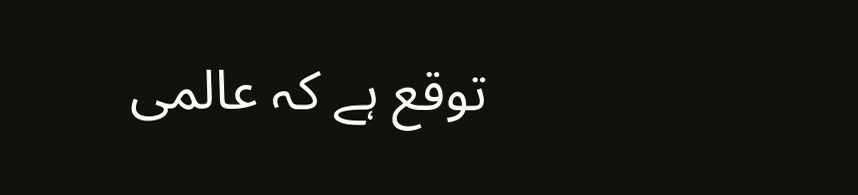توقع ہے کہ عالمی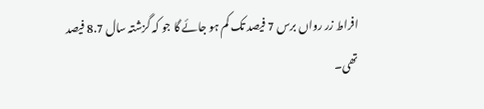افراط زر رواں برس 7 فیصد تک کم ہو جائے گا جو کہ گزشتہ سال 8.7 فیصد تھی۔